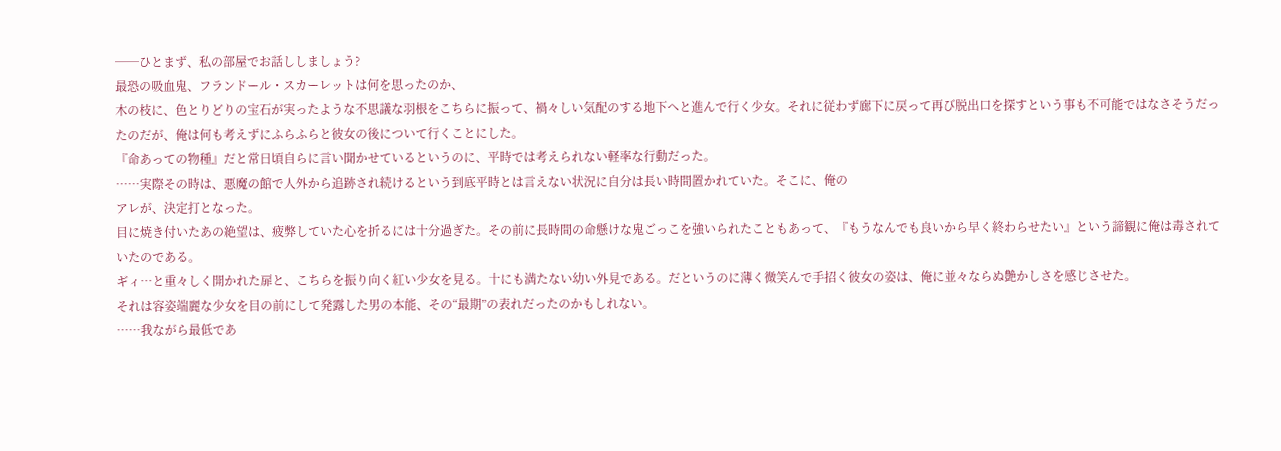──ひとまず、私の部屋でお話ししましょう?
最恐の吸血鬼、フランドール・スカーレットは何を思ったのか、
木の枝に、色とりどりの宝石が実ったような不思議な羽根をこちらに振って、禍々しい気配のする地下へと進んで行く少女。それに従わず廊下に戻って再び脱出口を探すという事も不可能ではなさそうだったのだが、俺は何も考えずにふらふらと彼女の後について行くことにした。
『命あっての物種』だと常日頃自らに言い聞かせているというのに、平時では考えられない軽率な行動だった。
……実際その時は、悪魔の館で人外から追跡され続けるという到底平時とは言えない状況に自分は長い時間置かれていた。そこに、俺の
アレが、決定打となった。
目に焼き付いたあの絶望は、疲弊していた心を折るには十分過ぎた。その前に長時間の命懸けな鬼ごっこを強いられたこともあって、『もうなんでも良いから早く終わらせたい』という諦観に俺は毒されていたのである。
ギィ…と重々しく開かれた扉と、こちらを振り向く紅い少女を見る。十にも満たない幼い外見である。だというのに薄く微笑んで手招く彼女の姿は、俺に並々ならぬ艶かしさを感じさせた。
それは容姿端麗な少女を目の前にして発露した男の本能、その“最期”の表れだったのかもしれない。
……我ながら最低であ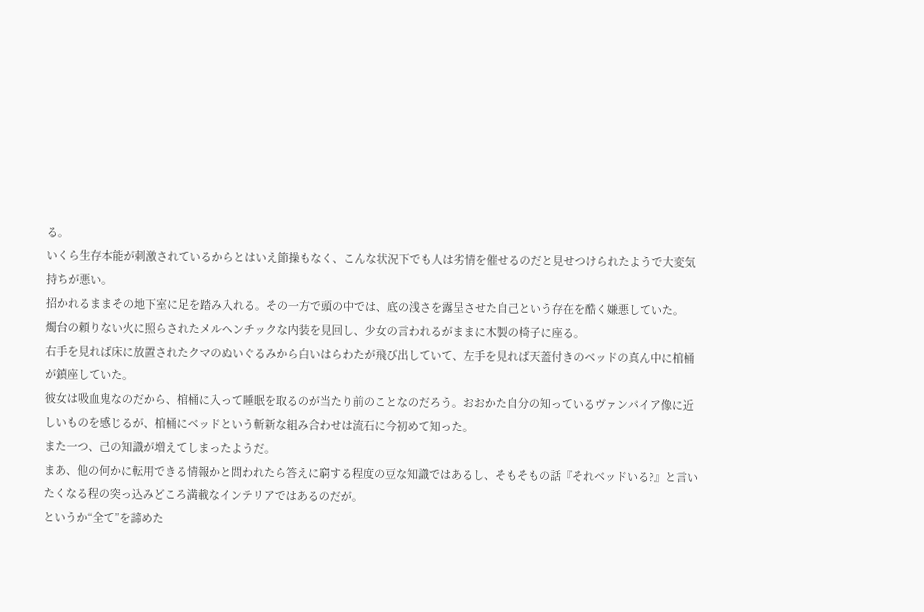る。
いくら生存本能が刺激されているからとはいえ節操もなく、こんな状況下でも人は劣情を催せるのだと見せつけられたようで大変気持ちが悪い。
招かれるままその地下室に足を踏み入れる。その一方で頭の中では、底の浅さを露呈させた自己という存在を酷く嫌悪していた。
燭台の頼りない火に照らされたメルヘンチックな内装を見回し、少女の言われるがままに木製の椅子に座る。
右手を見れば床に放置されたクマのぬいぐるみから白いはらわたが飛び出していて、左手を見れば天蓋付きのベッドの真ん中に棺桶が鎮座していた。
彼女は吸血鬼なのだから、棺桶に入って睡眠を取るのが当たり前のことなのだろう。おおかた自分の知っているヴァンパイア像に近しいものを感じるが、棺桶にベッドという斬新な組み合わせは流石に今初めて知った。
また一つ、己の知識が増えてしまったようだ。
まあ、他の何かに転用できる情報かと問われたら答えに窮する程度の豆な知識ではあるし、そもそもの話『それベッドいる?』と言いたくなる程の突っ込みどころ満載なインテリアではあるのだが。
というか“全て”を諦めた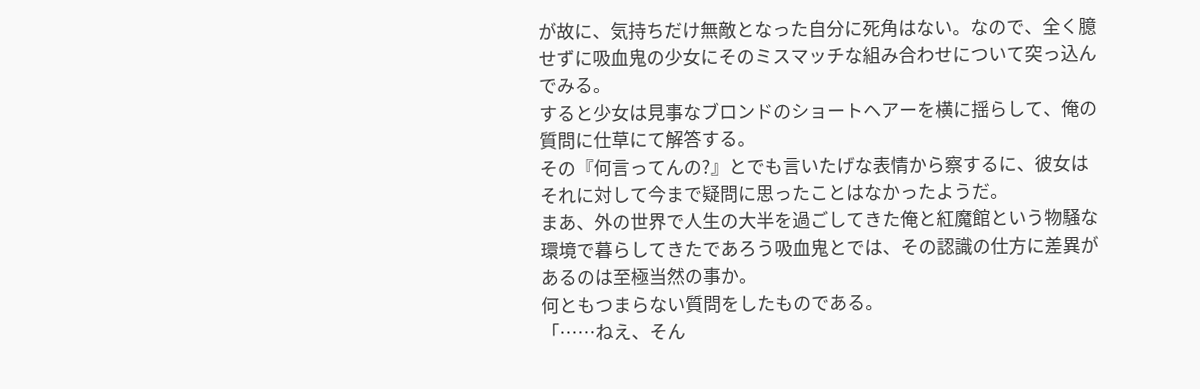が故に、気持ちだけ無敵となった自分に死角はない。なので、全く臆せずに吸血鬼の少女にそのミスマッチな組み合わせについて突っ込んでみる。
すると少女は見事なブロンドのショートヘアーを横に揺らして、俺の質問に仕草にて解答する。
その『何言ってんの?』とでも言いたげな表情から察するに、彼女はそれに対して今まで疑問に思ったことはなかったようだ。
まあ、外の世界で人生の大半を過ごしてきた俺と紅魔館という物騒な環境で暮らしてきたであろう吸血鬼とでは、その認識の仕方に差異があるのは至極当然の事か。
何ともつまらない質問をしたものである。
「……ねえ、そん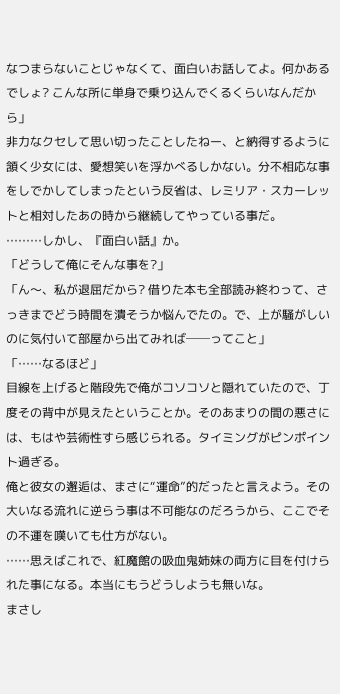なつまらないことじゃなくて、面白いお話してよ。何かあるでしょ? こんな所に単身で乗り込んでくるくらいなんだから」
非力なクセして思い切ったことしたねー、と納得するように頷く少女には、愛想笑いを浮かべるしかない。分不相応な事をしでかしてしまったという反省は、レミリア・スカーレットと相対したあの時から継続してやっている事だ。
………しかし、『面白い話』か。
「どうして俺にそんな事を?」
「ん〜、私が退屈だから? 借りた本も全部読み終わって、さっきまでどう時間を潰そうか悩んでたの。で、上が騒がしいのに気付いて部屋から出てみれば──ってこと」
「……なるほど」
目線を上げると階段先で俺がコソコソと隠れていたので、丁度その背中が見えたということか。そのあまりの間の悪さには、もはや芸術性すら感じられる。タイミングがピンポイント過ぎる。
俺と彼女の邂逅は、まさに“運命”的だったと言えよう。その大いなる流れに逆らう事は不可能なのだろうから、ここでその不運を嘆いても仕方がない。
……思えばこれで、紅魔館の吸血鬼姉妹の両方に目を付けられた事になる。本当にもうどうしようも無いな。
まさし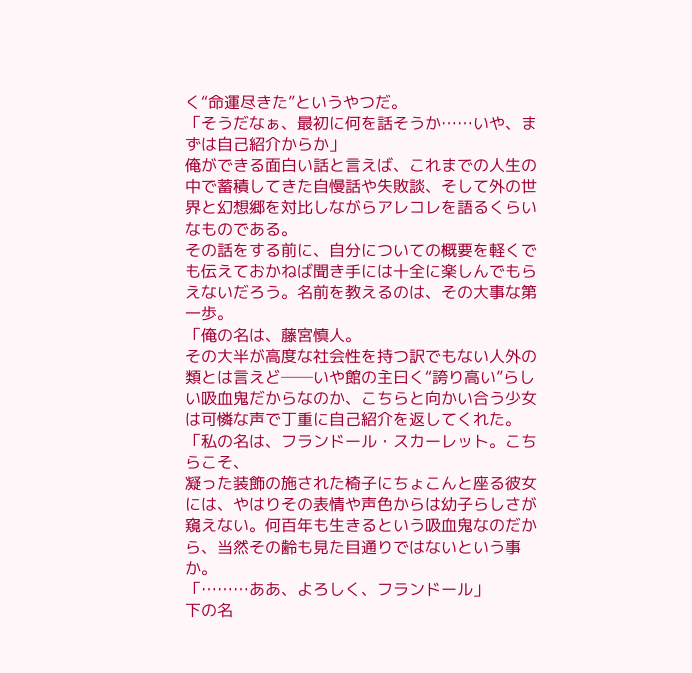く“命運尽きた”というやつだ。
「そうだなぁ、最初に何を話そうか……いや、まずは自己紹介からか」
俺ができる面白い話と言えば、これまでの人生の中で蓄積してきた自慢話や失敗談、そして外の世界と幻想郷を対比しながらアレコレを語るくらいなものである。
その話をする前に、自分についての概要を軽くでも伝えておかねば聞き手には十全に楽しんでもらえないだろう。名前を教えるのは、その大事な第一歩。
「俺の名は、藤宮慎人。
その大半が高度な社会性を持つ訳でもない人外の類とは言えど──いや館の主曰く“誇り高い”らしい吸血鬼だからなのか、こちらと向かい合う少女は可憐な声で丁重に自己紹介を返してくれた。
「私の名は、フランドール・スカーレット。こちらこそ、
凝った装飾の施された椅子にちょこんと座る彼女には、やはりその表情や声色からは幼子らしさが窺えない。何百年も生きるという吸血鬼なのだから、当然その齢も見た目通りではないという事か。
「………ああ、よろしく、フランドール」
下の名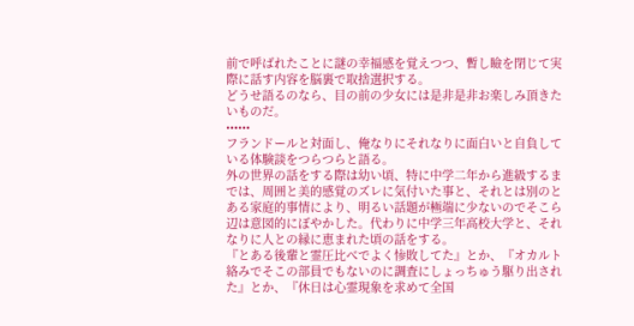前で呼ばれたことに謎の幸福感を覚えつつ、暫し瞼を閉じて実際に話す内容を脳裏で取捨選択する。
どうせ語るのなら、目の前の少女には是非是非お楽しみ頂きたいものだ。
••••••
フランドールと対面し、俺なりにそれなりに面白いと自負している体験談をつらつらと語る。
外の世界の話をする際は幼い頃、特に中学二年から進級するまでは、周囲と美的感覚のズレに気付いた事と、それとは別のとある家庭的事情により、明るい話題が極端に少ないのでそこら辺は意図的にぼやかした。代わりに中学三年高校大学と、それなりに人との縁に恵まれた頃の話をする。
『とある後輩と霊圧比べでよく惨敗してた』とか、『オカルト絡みでそこの部員でもないのに調査にしょっちゅう駆り出された』とか、『休日は心霊現象を求めて全国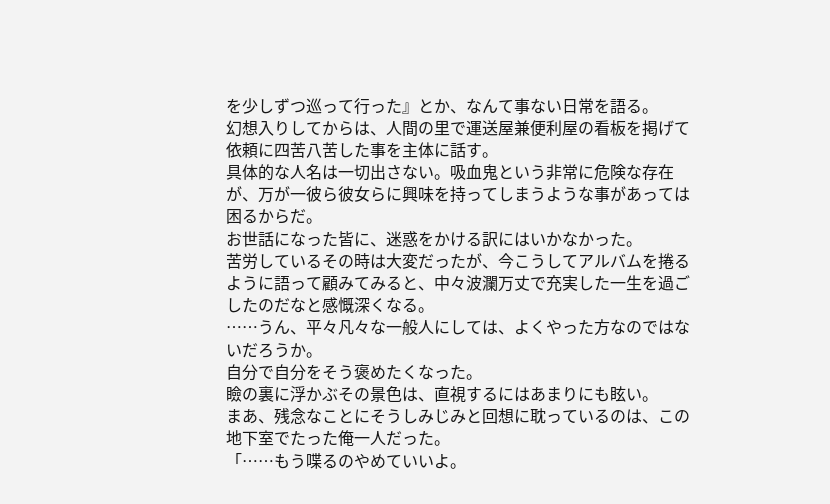を少しずつ巡って行った』とか、なんて事ない日常を語る。
幻想入りしてからは、人間の里で運送屋兼便利屋の看板を掲げて依頼に四苦八苦した事を主体に話す。
具体的な人名は一切出さない。吸血鬼という非常に危険な存在が、万が一彼ら彼女らに興味を持ってしまうような事があっては困るからだ。
お世話になった皆に、迷惑をかける訳にはいかなかった。
苦労しているその時は大変だったが、今こうしてアルバムを捲るように語って顧みてみると、中々波瀾万丈で充実した一生を過ごしたのだなと感慨深くなる。
……うん、平々凡々な一般人にしては、よくやった方なのではないだろうか。
自分で自分をそう褒めたくなった。
瞼の裏に浮かぶその景色は、直視するにはあまりにも眩い。
まあ、残念なことにそうしみじみと回想に耽っているのは、この地下室でたった俺一人だった。
「……もう喋るのやめていいよ。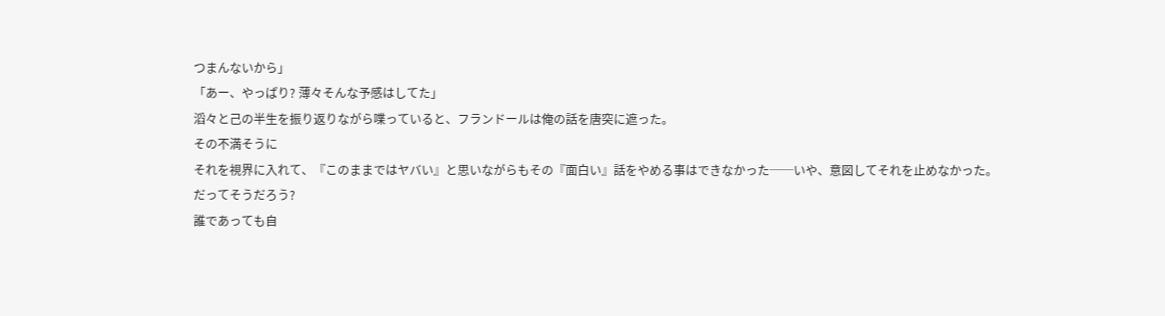つまんないから」
「あー、やっぱり? 薄々そんな予感はしてた」
滔々と己の半生を振り返りながら喋っていると、フランドールは俺の話を唐突に遮った。
その不満そうに
それを視界に入れて、『このままではヤバい』と思いながらもその『面白い』話をやめる事はできなかった──いや、意図してそれを止めなかった。
だってそうだろう?
誰であっても自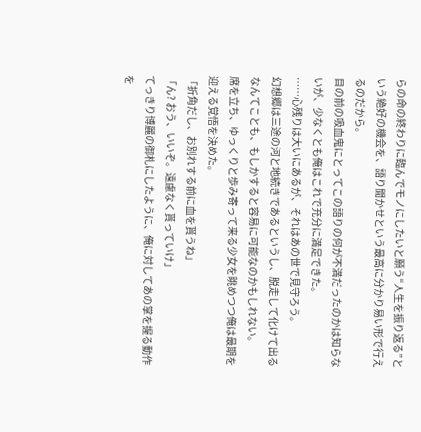らの命の終わりに臨んでモノにしたいと願う“人生を振り返る”という絶好の機会を、語り聞かせという最高に分かり易い形で行えるのだから。
目の前の吸血鬼にとってこの語りの何が不満だったのかは知らないが、少なくとも俺はこれで充分に満足できた。
……心残りは大いにあるが、それはあの世で見守ろう。
幻想郷は三途の河と地続きであるというし、脱走して化けて出るなんてことも、もしかすると容易に可能なのかもしれない。
席を立ち、ゆっくりと歩み寄って来る少女を眺めつつ俺は最期を迎える覚悟を決めた。
「折角だし、お別れする前に血を貰うね」
「ん? おう、いいぞ。遠慮なく貰っていけ」
てっきり博麗の御札にしたように、俺に対してあの掌を握る動作を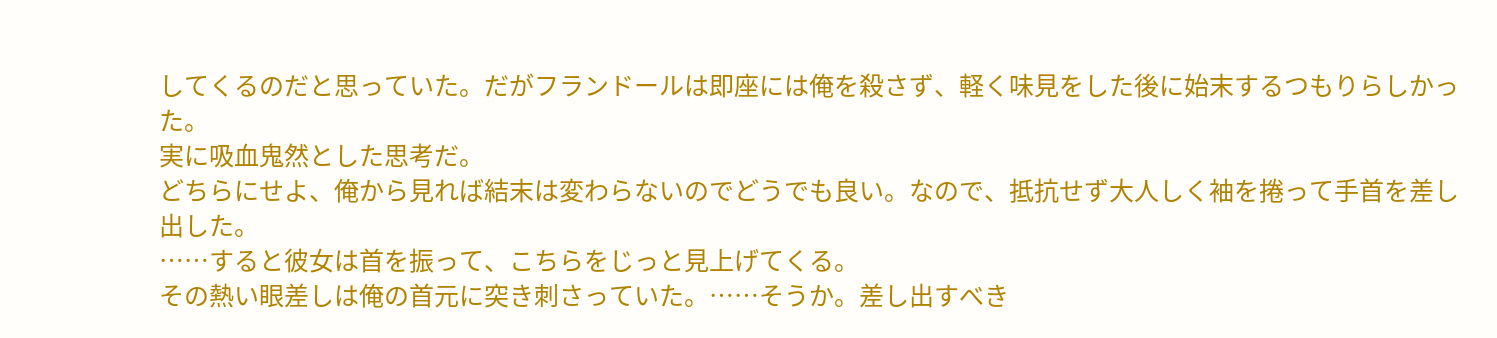してくるのだと思っていた。だがフランドールは即座には俺を殺さず、軽く味見をした後に始末するつもりらしかった。
実に吸血鬼然とした思考だ。
どちらにせよ、俺から見れば結末は変わらないのでどうでも良い。なので、抵抗せず大人しく袖を捲って手首を差し出した。
……すると彼女は首を振って、こちらをじっと見上げてくる。
その熱い眼差しは俺の首元に突き刺さっていた。……そうか。差し出すべき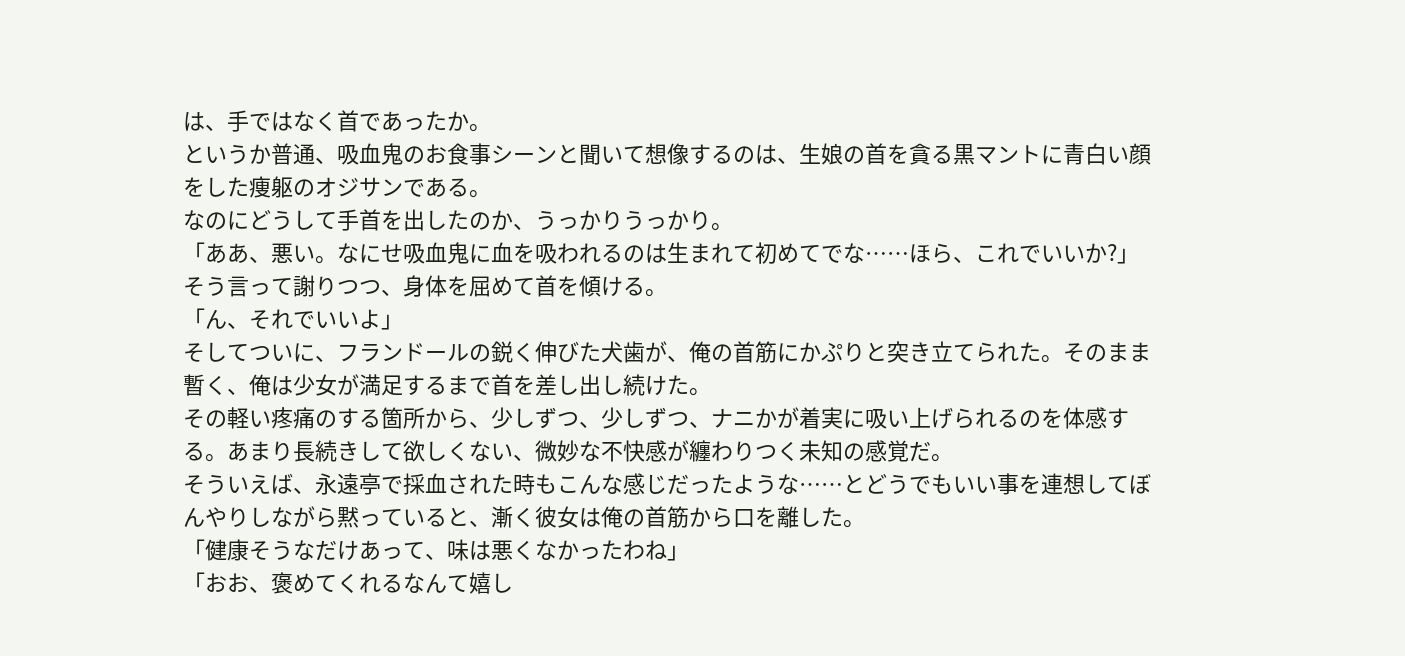は、手ではなく首であったか。
というか普通、吸血鬼のお食事シーンと聞いて想像するのは、生娘の首を貪る黒マントに青白い顔をした痩躯のオジサンである。
なのにどうして手首を出したのか、うっかりうっかり。
「ああ、悪い。なにせ吸血鬼に血を吸われるのは生まれて初めてでな……ほら、これでいいか?」
そう言って謝りつつ、身体を屈めて首を傾ける。
「ん、それでいいよ」
そしてついに、フランドールの鋭く伸びた犬歯が、俺の首筋にかぷりと突き立てられた。そのまま暫く、俺は少女が満足するまで首を差し出し続けた。
その軽い疼痛のする箇所から、少しずつ、少しずつ、ナニかが着実に吸い上げられるのを体感する。あまり長続きして欲しくない、微妙な不快感が纏わりつく未知の感覚だ。
そういえば、永遠亭で採血された時もこんな感じだったような……とどうでもいい事を連想してぼんやりしながら黙っていると、漸く彼女は俺の首筋から口を離した。
「健康そうなだけあって、味は悪くなかったわね」
「おお、褒めてくれるなんて嬉し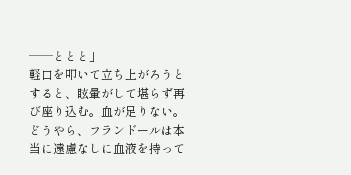──ととと」
軽口を叩いて立ち上がろうとすると、眩暈がして堪らず再び座り込む。血が足りない。どうやら、フランドールは本当に遠慮なしに血液を持って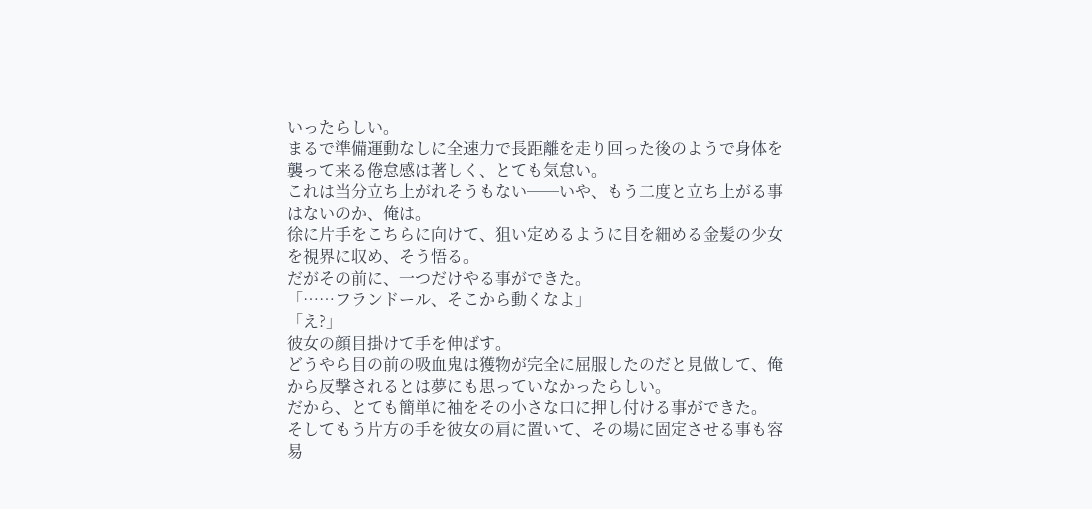いったらしい。
まるで準備運動なしに全速力で長距離を走り回った後のようで身体を襲って来る倦怠感は著しく、とても気怠い。
これは当分立ち上がれそうもない──いや、もう二度と立ち上がる事はないのか、俺は。
徐に片手をこちらに向けて、狙い定めるように目を細める金髪の少女を視界に収め、そう悟る。
だがその前に、一つだけやる事ができた。
「……フランドール、そこから動くなよ」
「え?」
彼女の顔目掛けて手を伸ばす。
どうやら目の前の吸血鬼は獲物が完全に屈服したのだと見做して、俺から反撃されるとは夢にも思っていなかったらしい。
だから、とても簡単に袖をその小さな口に押し付ける事ができた。
そしてもう片方の手を彼女の肩に置いて、その場に固定させる事も容易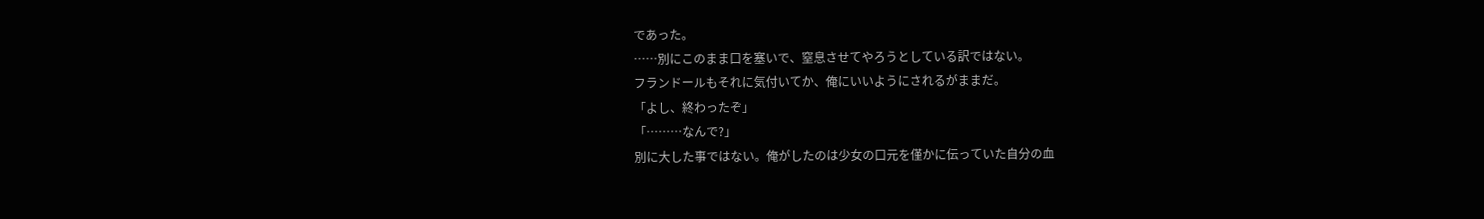であった。
……別にこのまま口を塞いで、窒息させてやろうとしている訳ではない。
フランドールもそれに気付いてか、俺にいいようにされるがままだ。
「よし、終わったぞ」
「………なんで?」
別に大した事ではない。俺がしたのは少女の口元を僅かに伝っていた自分の血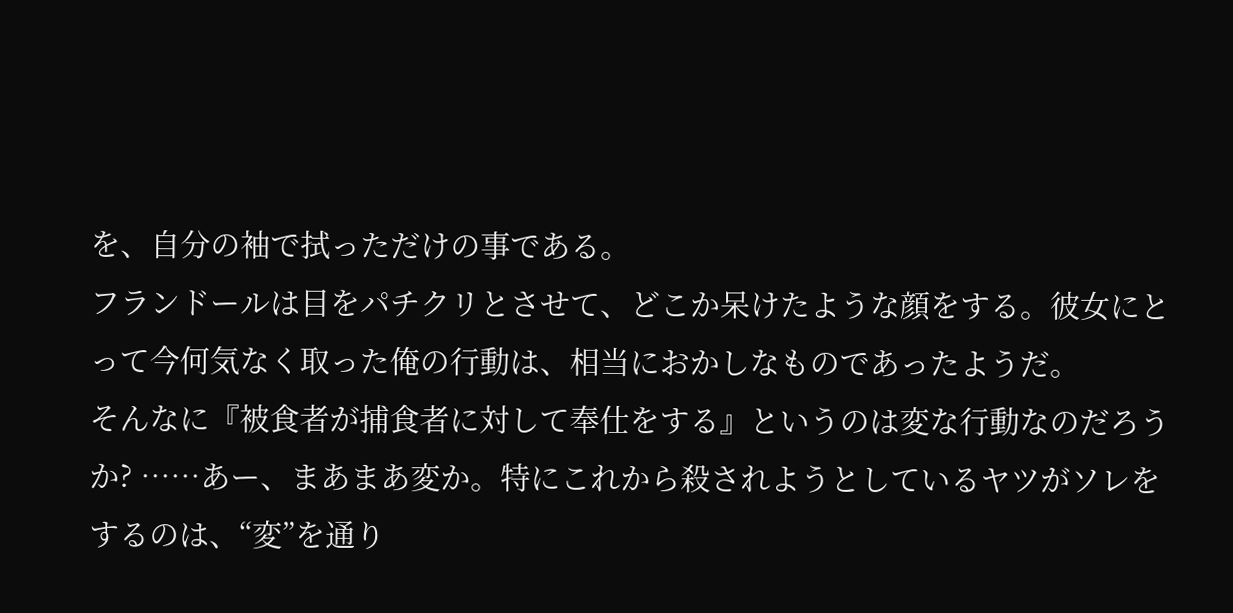を、自分の袖で拭っただけの事である。
フランドールは目をパチクリとさせて、どこか呆けたような顔をする。彼女にとって今何気なく取った俺の行動は、相当におかしなものであったようだ。
そんなに『被食者が捕食者に対して奉仕をする』というのは変な行動なのだろうか? ……あー、まあまあ変か。特にこれから殺されようとしているヤツがソレをするのは、“変”を通り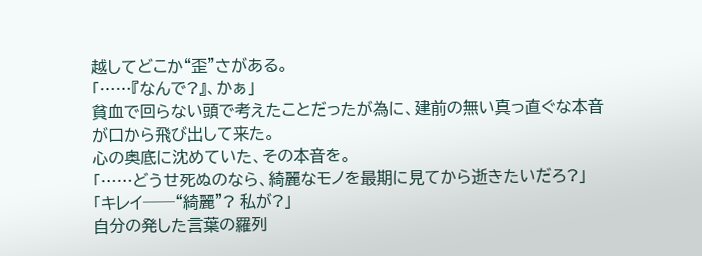越してどこか“歪”さがある。
「……『なんで?』、かぁ」
貧血で回らない頭で考えたことだったが為に、建前の無い真っ直ぐな本音が口から飛び出して来た。
心の奥底に沈めていた、その本音を。
「……どうせ死ぬのなら、綺麗なモノを最期に見てから逝きたいだろ?」
「キレイ──“綺麗”? 私が?」
自分の発した言葉の羅列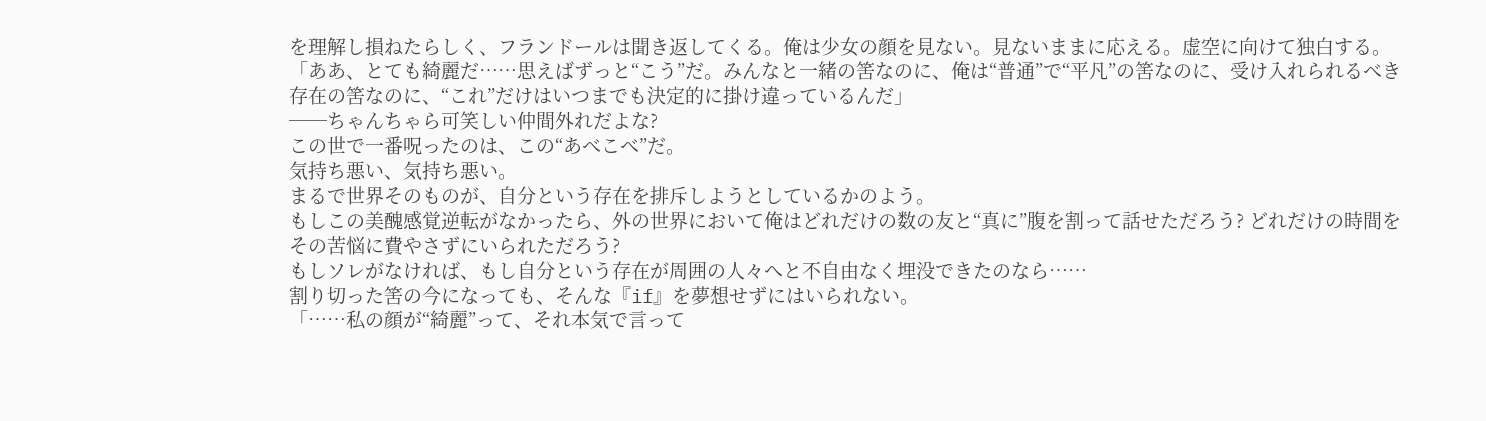を理解し損ねたらしく、フランドールは聞き返してくる。俺は少女の顔を見ない。見ないままに応える。虚空に向けて独白する。
「ああ、とても綺麗だ……思えばずっと“こう”だ。みんなと一緒の筈なのに、俺は“普通”で“平凡”の筈なのに、受け入れられるべき存在の筈なのに、“これ”だけはいつまでも決定的に掛け違っているんだ」
──ちゃんちゃら可笑しい仲間外れだよな?
この世で一番呪ったのは、この“あべこべ”だ。
気持ち悪い、気持ち悪い。
まるで世界そのものが、自分という存在を排斥しようとしているかのよう。
もしこの美醜感覚逆転がなかったら、外の世界において俺はどれだけの数の友と“真に”腹を割って話せただろう? どれだけの時間をその苦悩に費やさずにいられただろう?
もしソレがなければ、もし自分という存在が周囲の人々へと不自由なく埋没できたのなら……
割り切った筈の今になっても、そんな『if』を夢想せずにはいられない。
「……私の顔が“綺麗”って、それ本気で言って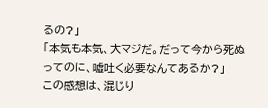るの?」
「本気も本気、大マジだ。だって今から死ぬってのに、嘘吐く必要なんてあるか?」
この感想は、混じり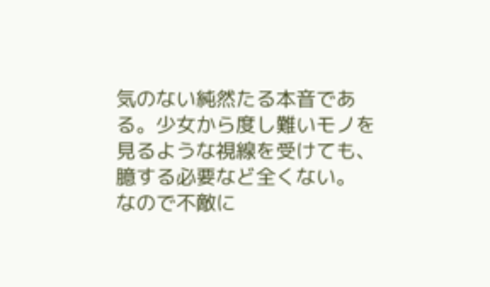気のない純然たる本音である。少女から度し難いモノを見るような視線を受けても、臆する必要など全くない。
なので不敵に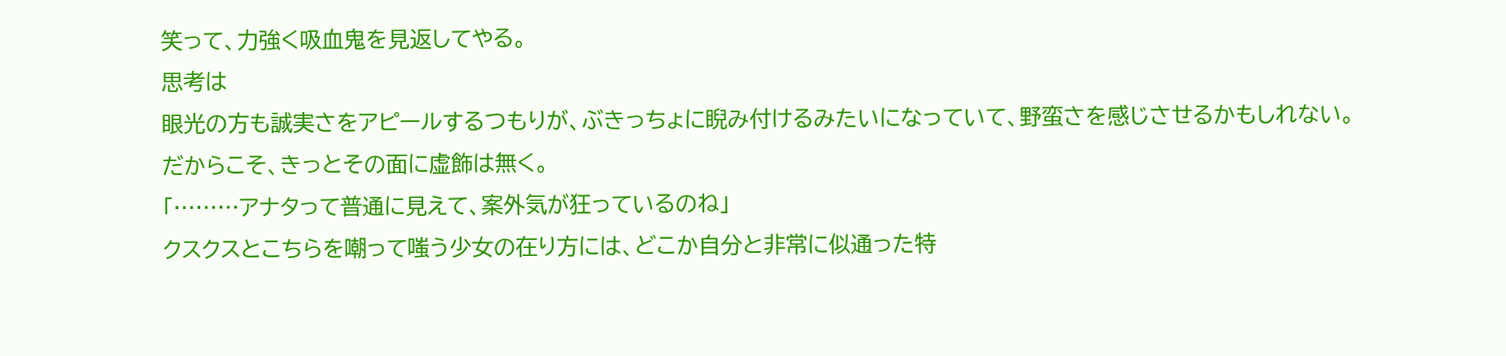笑って、力強く吸血鬼を見返してやる。
思考は
眼光の方も誠実さをアピールするつもりが、ぶきっちょに睨み付けるみたいになっていて、野蛮さを感じさせるかもしれない。
だからこそ、きっとその面に虚飾は無く。
「………アナタって普通に見えて、案外気が狂っているのね」
クスクスとこちらを嘲って嗤う少女の在り方には、どこか自分と非常に似通った特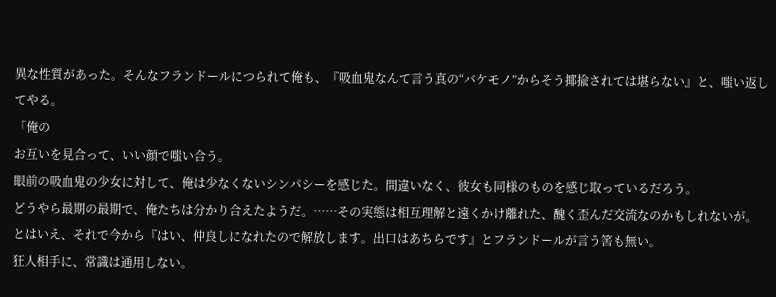異な性質があった。そんなフランドールにつられて俺も、『吸血鬼なんて言う真の“バケモノ”からそう揶揄されては堪らない』と、嗤い返してやる。
「俺の
お互いを見合って、いい顔で嗤い合う。
眼前の吸血鬼の少女に対して、俺は少なくないシンパシーを感じた。間違いなく、彼女も同様のものを感じ取っているだろう。
どうやら最期の最期で、俺たちは分かり合えたようだ。……その実態は相互理解と遠くかけ離れた、醜く歪んだ交流なのかもしれないが。
とはいえ、それで今から『はい、仲良しになれたので解放します。出口はあちらです』とフランドールが言う筈も無い。
狂人相手に、常識は通用しない。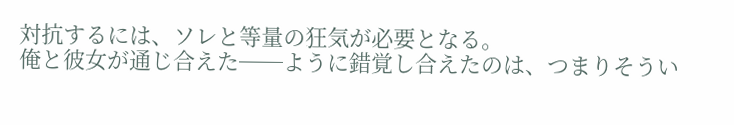対抗するには、ソレと等量の狂気が必要となる。
俺と彼女が通じ合えた──ように錯覚し合えたのは、つまりそうい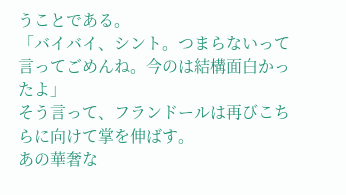うことである。
「バイバイ、シント。つまらないって言ってごめんね。今のは結構面白かったよ」
そう言って、フランドールは再びこちらに向けて掌を伸ばす。
あの華奢な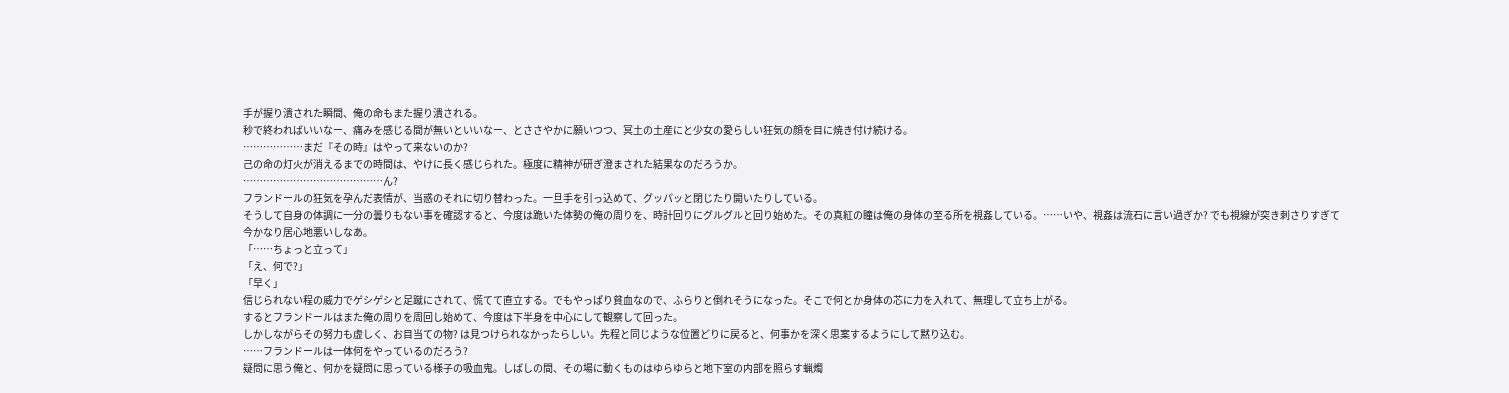手が握り潰された瞬間、俺の命もまた握り潰される。
秒で終わればいいなー、痛みを感じる間が無いといいなー、とささやかに願いつつ、冥土の土産にと少女の愛らしい狂気の顔を目に焼き付け続ける。
………………まだ『その時』はやって来ないのか?
己の命の灯火が消えるまでの時間は、やけに長く感じられた。極度に精神が研ぎ澄まされた結果なのだろうか。
……………………………………ん?
フランドールの狂気を孕んだ表情が、当惑のそれに切り替わった。一旦手を引っ込めて、グッパッと閉じたり開いたりしている。
そうして自身の体調に一分の曇りもない事を確認すると、今度は跪いた体勢の俺の周りを、時計回りにグルグルと回り始めた。その真紅の瞳は俺の身体の至る所を視姦している。……いや、視姦は流石に言い過ぎか? でも視線が突き刺さりすぎて今かなり居心地悪いしなあ。
「……ちょっと立って」
「え、何で?」
「早く」
信じられない程の威力でゲシゲシと足蹴にされて、慌てて直立する。でもやっぱり貧血なので、ふらりと倒れそうになった。そこで何とか身体の芯に力を入れて、無理して立ち上がる。
するとフランドールはまた俺の周りを周回し始めて、今度は下半身を中心にして観察して回った。
しかしながらその努力も虚しく、お目当ての物? は見つけられなかったらしい。先程と同じような位置どりに戻ると、何事かを深く思案するようにして黙り込む。
……フランドールは一体何をやっているのだろう?
疑問に思う俺と、何かを疑問に思っている様子の吸血鬼。しばしの間、その場に動くものはゆらゆらと地下室の内部を照らす蝋燭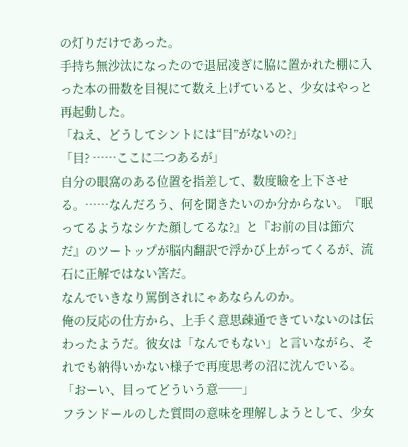の灯りだけであった。
手持ち無沙汰になったので退屈凌ぎに脇に置かれた棚に入った本の冊数を目視にて数え上げていると、少女はやっと再起動した。
「ねえ、どうしてシントには“目”がないの?」
「目? ……ここに二つあるが」
自分の眼窩のある位置を指差して、数度瞼を上下させる。……なんだろう、何を聞きたいのか分からない。『眠ってるようなシケた顔してるな?』と『お前の目は節穴だ』のツートップが脳内翻訳で浮かび上がってくるが、流石に正解ではない筈だ。
なんでいきなり罵倒されにゃあならんのか。
俺の反応の仕方から、上手く意思疎通できていないのは伝わったようだ。彼女は「なんでもない」と言いながら、それでも納得いかない様子で再度思考の沼に沈んでいる。
「おーい、目ってどういう意──」
フランドールのした質問の意味を理解しようとして、少女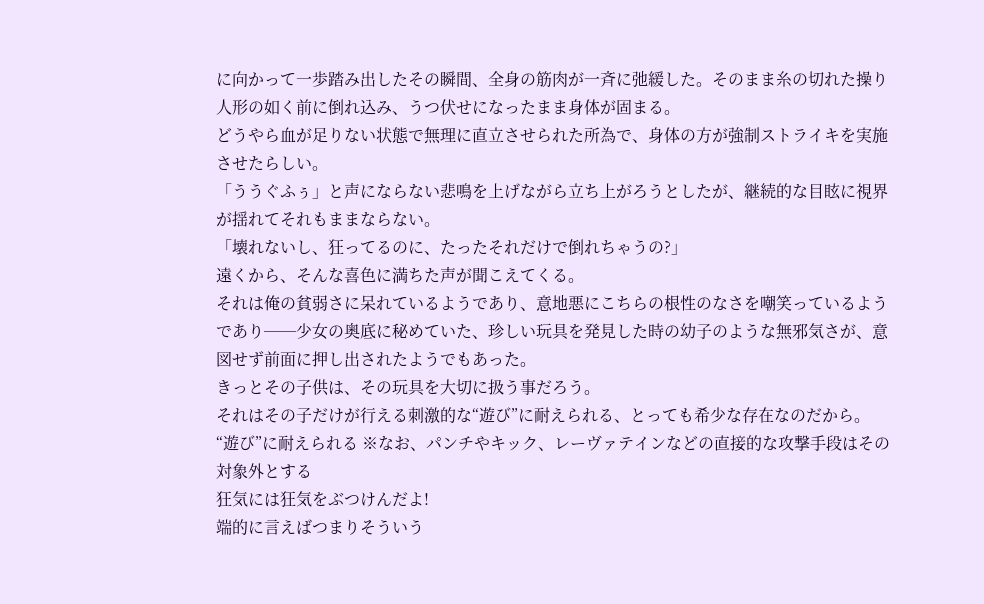に向かって一歩踏み出したその瞬間、全身の筋肉が一斉に弛緩した。そのまま糸の切れた操り人形の如く前に倒れ込み、うつ伏せになったまま身体が固まる。
どうやら血が足りない状態で無理に直立させられた所為で、身体の方が強制ストライキを実施させたらしい。
「ううぐふぅ」と声にならない悲鳴を上げながら立ち上がろうとしたが、継続的な目眩に視界が揺れてそれもままならない。
「壊れないし、狂ってるのに、たったそれだけで倒れちゃうの?」
遠くから、そんな喜色に満ちた声が聞こえてくる。
それは俺の貧弱さに呆れているようであり、意地悪にこちらの根性のなさを嘲笑っているようであり──少女の奥底に秘めていた、珍しい玩具を発見した時の幼子のような無邪気さが、意図せず前面に押し出されたようでもあった。
きっとその子供は、その玩具を大切に扱う事だろう。
それはその子だけが行える刺激的な“遊び”に耐えられる、とっても希少な存在なのだから。
“遊び”に耐えられる ※なお、パンチやキック、レーヴァテインなどの直接的な攻撃手段はその対象外とする
狂気には狂気をぶつけんだよ!
端的に言えばつまりそういう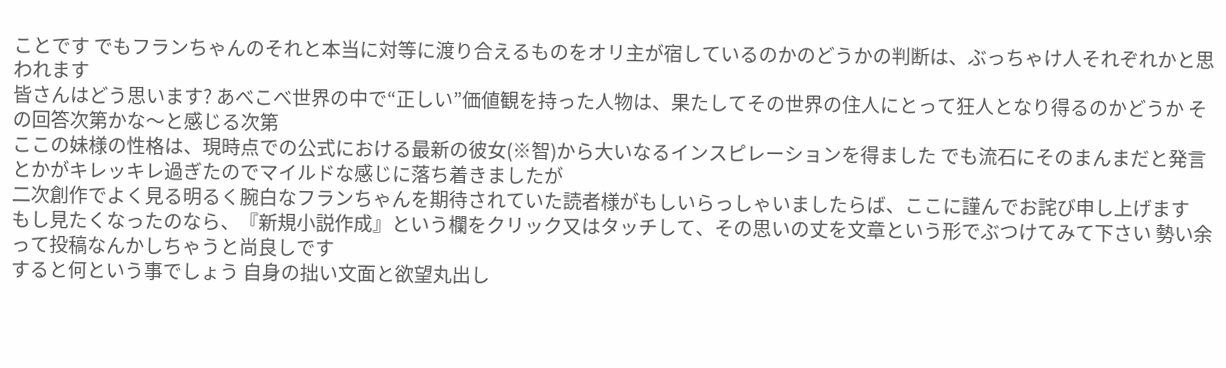ことです でもフランちゃんのそれと本当に対等に渡り合えるものをオリ主が宿しているのかのどうかの判断は、ぶっちゃけ人それぞれかと思われます
皆さんはどう思います? あべこべ世界の中で“正しい”価値観を持った人物は、果たしてその世界の住人にとって狂人となり得るのかどうか その回答次第かな〜と感じる次第
ここの妹様の性格は、現時点での公式における最新の彼女(※智)から大いなるインスピレーションを得ました でも流石にそのまんまだと発言とかがキレッキレ過ぎたのでマイルドな感じに落ち着きましたが
二次創作でよく見る明るく腕白なフランちゃんを期待されていた読者様がもしいらっしゃいましたらば、ここに謹んでお詫び申し上げます
もし見たくなったのなら、『新規小説作成』という欄をクリック又はタッチして、その思いの丈を文章という形でぶつけてみて下さい 勢い余って投稿なんかしちゃうと尚良しです
すると何という事でしょう 自身の拙い文面と欲望丸出し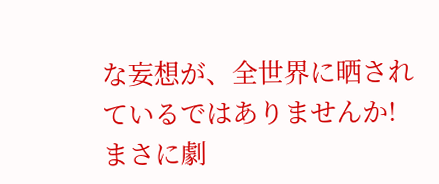な妄想が、全世界に晒されているではありませんか! まさに劇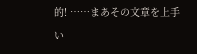的! ……まあその文章を上手い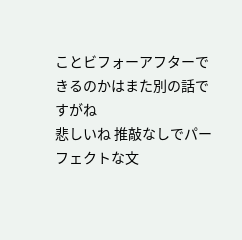ことビフォーアフターできるのかはまた別の話ですがね
悲しいね 推敲なしでパーフェクトな文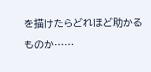を描けたらどれほど助かるものか……